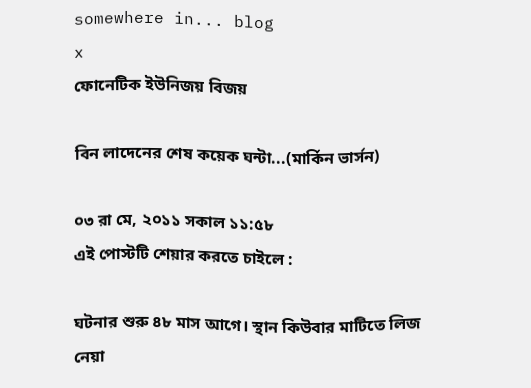somewhere in... blog
x
ফোনেটিক ইউনিজয় বিজয়

বিন লাদেনের শেষ কয়েক ঘন্টা...(মার্কিন ভার্সন)

০৩ রা মে, ২০১১ সকাল ১১:৫৮
এই পোস্টটি শেয়ার করতে চাইলে :

ঘটনার শুরু ৪৮ মাস আগে। স্থান কিউবার মাটিতে লিজ নেয়া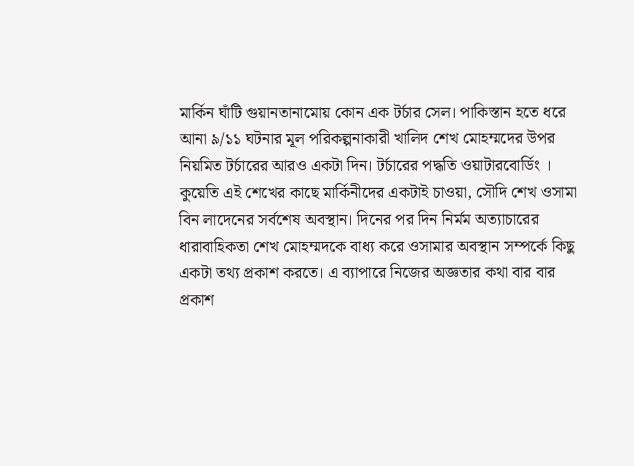মার্কিন ঘাঁটি গুয়ানতানামোয় কোন এক টর্চার সেল। পাকিস্তান হতে ধরে আনা ৯/১১ ঘটনার মূল পরিকল্পনাকারী খালিদ শেখ মোহম্মদের উপর নিয়মিত টর্চারের আরও একটা দিন। টর্চারের পদ্ধতি ওয়াটারবোর্ডিং । কুয়েতি এই শেখের কাছে মার্কিনীদের একটাই চাওয়া, সৌদি শেখ ওসামা বিন লাদেনের সর্বশেষ অবস্থান। দিনের পর দিন নির্মম অত্যাচারের ধারাবাহিকতা শেখ মোহম্মদকে বাধ্য করে ওসামার অবস্থান সম্পর্কে কিছু একটা তথ্য প্রকাশ করতে। এ ব্যাপারে নিজের অজ্ঞতার কথা বার বার প্রকাশ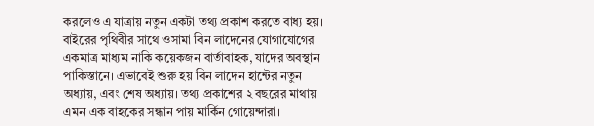করলেও এ যাত্রায় নতুন একটা তথ্য প্রকাশ করতে বাধ্য হয়। বাইরের পৃথিবীর সাথে ওসামা বিন লাদেনের যোগাযোগের একমাত্র মাধ্যম নাকি কয়েকজন বার্তাবাহক, যাদের অবস্থান পাকিস্তানে। এভাবেই শুরু হয় বিন লাদেন হান্টের নতুন অধ্যায়, এবং শেষ অধ্যায়। তথ্য প্রকাশের ২ বছরের মাথায় এমন এক বাহকের সন্ধান পায় মার্কিন গোয়েন্দারা।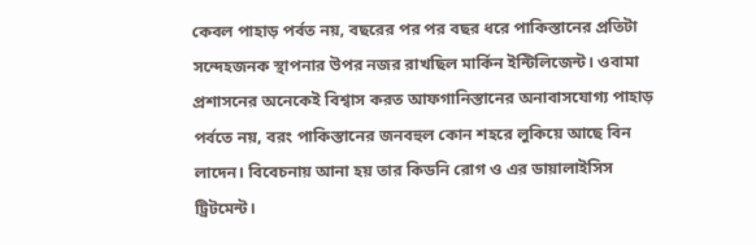কেবল পাহাড় পর্বত নয়, বছরের পর পর বছর ধরে পাকিস্তানের প্রতিটা সন্দেহজনক স্থাপনার উপর নজর রাখছিল মার্কিন ইন্টিলিজেন্ট। ওবামা প্রশাসনের অনেকেই বিশ্বাস করত আফগানিস্তানের অনাবাসযোগ্য পাহাড় পর্বতে নয়, বরং পাকিস্তানের জনবহুল কোন শহরে লুকিয়ে আছে বিন লাদেন। বিবেচনায় আনা হয় তার কিডনি রোগ ও এর ডায়ালাইসিস ট্রিটমেন্ট।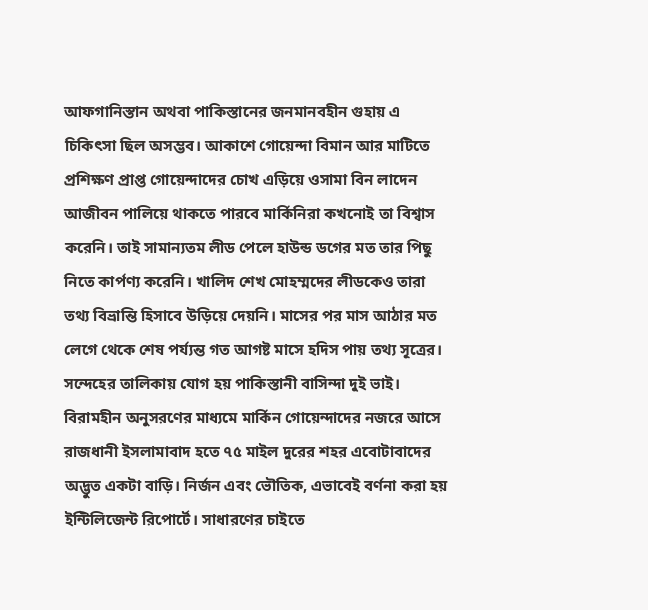আফগানিস্তান অথবা পাকিস্তানের জনমানবহীন গুহায় এ চিকিৎসা ছিল অসম্ভব। আকাশে গোয়েন্দা বিমান আর মাটিতে প্রশিক্ষণ প্রাপ্ত গোয়েন্দাদের চোখ এড়িয়ে ওসামা বিন লাদেন আজীবন পালিয়ে থাকতে পারবে মার্কিনিরা কখনোই তা বিশ্বাস করেনি। তাই সামান্যতম লীড পেলে হাউন্ড ডগের মত তার পিছু নিতে কার্পণ্য করেনি। খালিদ শেখ মোহম্মদের লীডকেও তারা তথ্য বিভ্রান্তি হিসাবে উড়িয়ে দেয়নি। মাসের পর মাস আঠার মত লেগে থেকে শেষ পর্য্যন্ত গত আগষ্ট মাসে হদিস পায় তথ্য সূত্রের। সন্দেহের তালিকায় যোগ হয় পাকিস্তানী বাসিন্দা দুই ভাই। বিরামহীন অনুসরণের মাধ্যমে মার্কিন গোয়েন্দাদের নজরে আসে রাজধানী ইসলামাবাদ হতে ৭৫ মাইল দুরের শহর এবোটাবাদের অদ্ভুত একটা বাড়ি। নির্জন এবং ভৌতিক, এভাবেই বর্ণনা করা হয় ইন্টিলিজেন্ট রিপোর্টে। সাধারণের চাইতে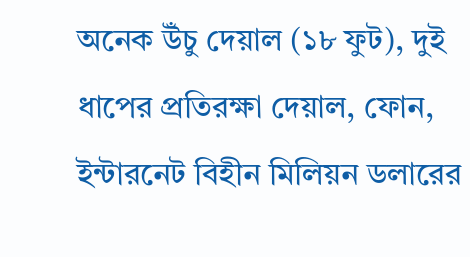অনেক উঁচু দেয়াল (১৮ ফুট), দুই ধাপের প্রতিরক্ষা দেয়াল, ফোন, ইন্টারনেট বিহীন মিলিয়ন ডলারের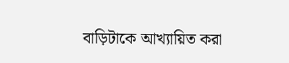বাড়িটাকে আখ্যায়িত করা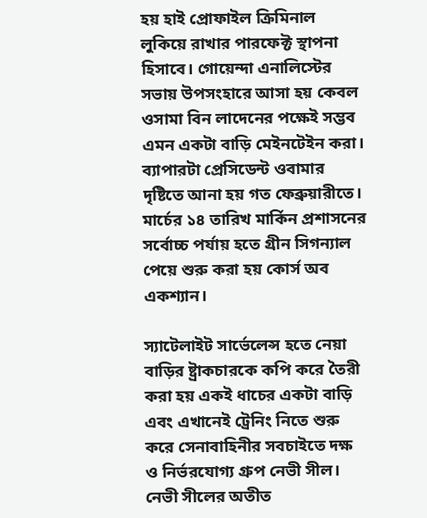হয় হাই প্রোফাইল ক্রিমিনাল লুকিয়ে রাখার পারফেক্ট স্থাপনা হিসাবে। গোয়েন্দা এনালিস্টের সভায় উপসংহারে আসা হয় কেবল ওসামা বিন লাদেনের পক্ষেই সম্ভব এমন একটা বাড়ি মেইনটেইন করা। ব্যাপারটা প্রেসিডেন্ট ওবামার দৃষ্টিতে আনা হয় গত ফেব্রুয়ারীতে। মার্চের ১৪ তারিখ মার্কিন প্রশাসনের সর্বোচ্চ পর্যায় হতে গ্রীন সিগন্যাল পেয়ে শুরু করা হয় কোর্স অব একশ্যান।

স্যাটেলাইট সার্ভেলেন্স হতে নেয়া বাড়ির ষ্ট্রাকচারকে কপি করে তৈরী করা হয় একই ধাচের একটা বাড়ি এবং এখানেই ট্রেনিং নিতে শুরু করে সেনাবাহিনীর সবচাইতে দক্ষ ও নির্ভরযোগ্য গ্রুপ নেভী সীল। নেভী সীলের অতীত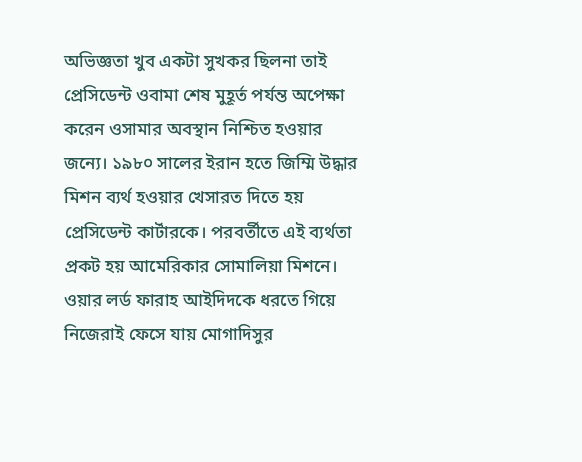অভিজ্ঞতা খুব একটা সুখকর ছিলনা তাই প্রেসিডেন্ট ওবামা শেষ মুহূর্ত পর্যন্ত অপেক্ষা করেন ওসামার অবস্থান নিশ্চিত হওয়ার জন্যে। ১৯৮০ সালের ইরান হতে জিম্মি উদ্ধার মিশন ব্যর্থ হওয়ার খেসারত দিতে হয় প্রেসিডেন্ট কার্টারকে। পরবর্তীতে এই ব্যর্থতা প্রকট হয় আমেরিকার সোমালিয়া মিশনে। ওয়ার লর্ড ফারাহ আইদিদকে ধরতে গিয়ে নিজেরাই ফেসে যায় মোগাদিসুর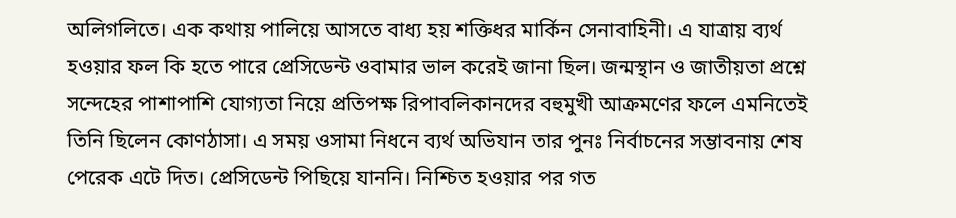অলিগলিতে। এক কথায় পালিয়ে আসতে বাধ্য হয় শক্তিধর মার্কিন সেনাবাহিনী। এ যাত্রায় ব্যর্থ হওয়ার ফল কি হতে পারে প্রেসিডেন্ট ওবামার ভাল করেই জানা ছিল। জন্মস্থান ও জাতীয়তা প্রশ্নে সন্দেহের পাশাপাশি যোগ্যতা নিয়ে প্রতিপক্ষ রিপাবলিকানদের বহুমুখী আক্রমণের ফলে এমনিতেই তিনি ছিলেন কোণঠাসা। এ সময় ওসামা নিধনে ব্যর্থ অভিযান তার পুনঃ নির্বাচনের সম্ভাবনায় শেষ পেরেক এটে দিত। প্রেসিডেন্ট পিছিয়ে যাননি। নিশ্চিত হওয়ার পর গত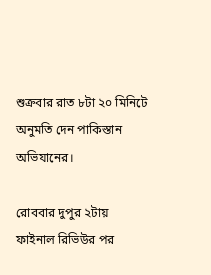শুক্রবার রাত ৮টা ২০ মিনিটে অনুমতি দেন পাকিস্তান অভিযানের।

রোববার দুপুর ২টায় ফাইনাল রিভিউর পর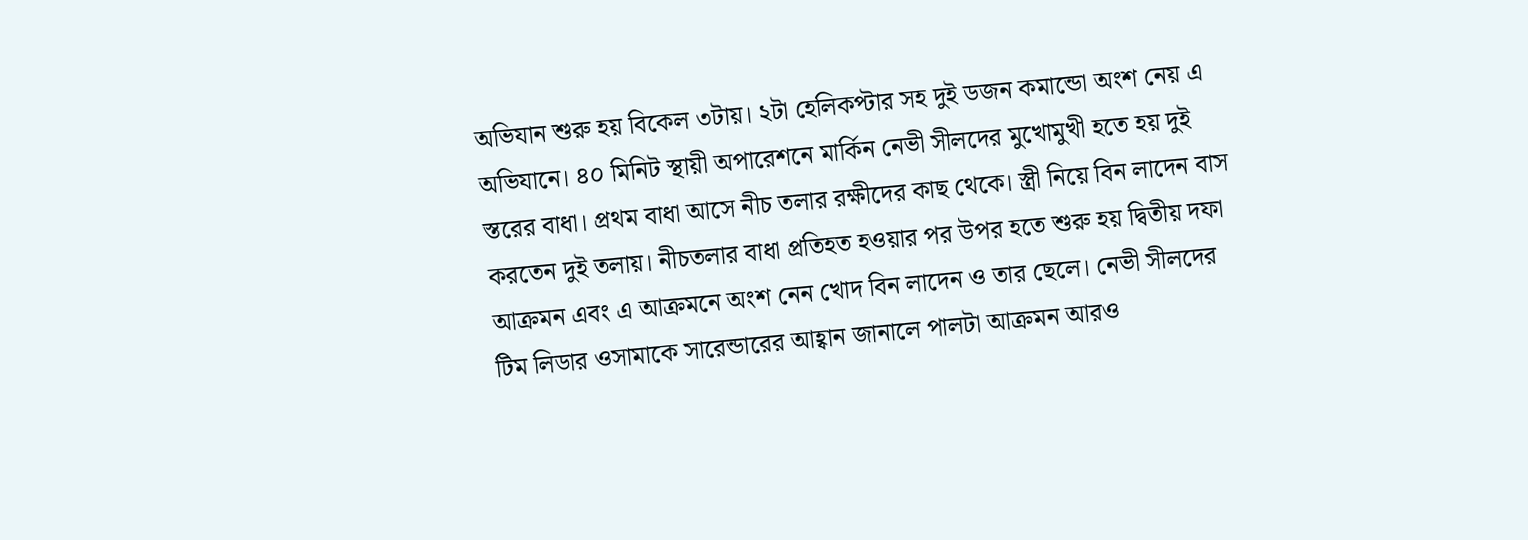অভিযান শুরু হয় বিকেল ৩টায়। ২টা হেলিকপ্টার সহ দুই ডজন কমান্ডো অংশ নেয় এ অভিযানে। ৪০ মিনিট স্থায়ী অপারেশনে মার্কিন নেভী সীলদের মুখোমুখী হতে হয় দুই স্তরের বাধা। প্রথম বাধা আসে নীচ তলার রক্ষীদের কাছ থেকে। স্ত্রী নিয়ে বিন লাদেন বাস করতেন দুই তলায়। নীচতলার বাধা প্রতিহত হওয়ার পর উপর হতে শুরু হয় দ্বিতীয় দফা আক্রমন এবং এ আক্রমনে অংশ নেন খোদ বিন লাদেন ও তার ছেলে। নেভী সীলদের টিম লিডার ওসামাকে সারেন্ডারের আহ্বান জানালে পালটা আক্রমন আরও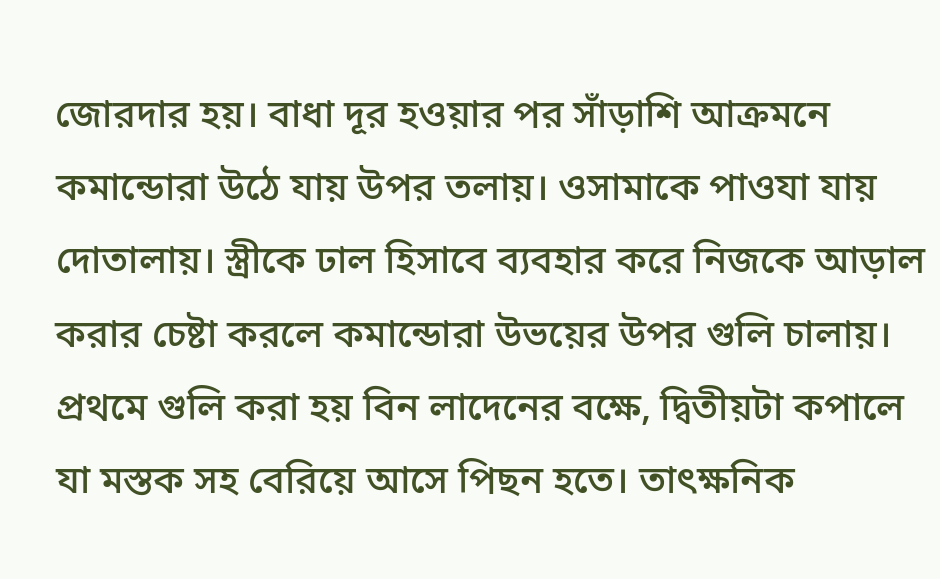জোরদার হয়। বাধা দূর হওয়ার পর সাঁড়াশি আক্রমনে কমান্ডোরা উঠে যায় উপর তলায়। ওসামাকে পাওযা যায় দোতালায়। স্ত্রীকে ঢাল হিসাবে ব্যবহার করে নিজকে আড়াল করার চেষ্টা করলে কমান্ডোরা উভয়ের উপর গুলি চালায়। প্রথমে গুলি করা হয় বিন লাদেনের বক্ষে, দ্বিতীয়টা কপালে যা মস্তক সহ বেরিয়ে আসে পিছন হতে। তাৎক্ষনিক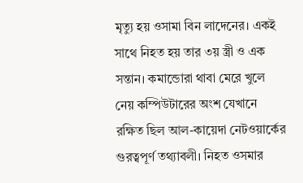মৃত্যু হয় ওসামা বিন লাদেনের। একই সাথে নিহত হয় তার ৩য় স্ত্রী ও এক সন্তান। কমান্ডোরা থাবা মেরে খুলে নেয় কম্পিউটারের অংশ যেখানে রক্ষিত ছিল আল-কায়েদা নেটওয়ার্কের গুরত্বপূর্ণ তথ্যাবলী। নিহত ওসমার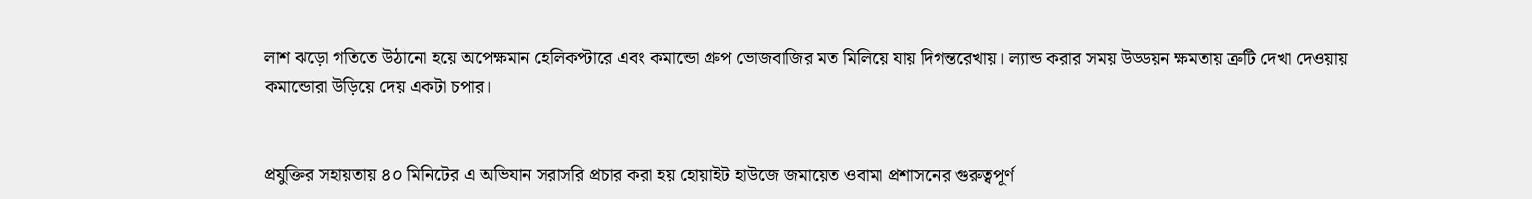লাশ ঝড়ো গতিতে উঠানো হয়ে অপেক্ষমান হেলিকপ্টারে এবং কমান্ডো গ্রুপ ভোজবাজির মত মিলিয়ে যায় দিগন্তরেখায়। ল্যান্ড করার সময় উড্ডয়ন ক্ষমতায় ত্রুটি দেখা দেওয়ায় কমান্ডোরা উড়িয়ে দেয় একটা চপার।


প্রযুক্তির সহায়তায় ৪০ মিনিটের এ অভিযান সরাসরি প্রচার করা হয় হোয়াইট হাউজে জমায়েত ওবামা প্রশাসনের গুরুত্বপূর্ণ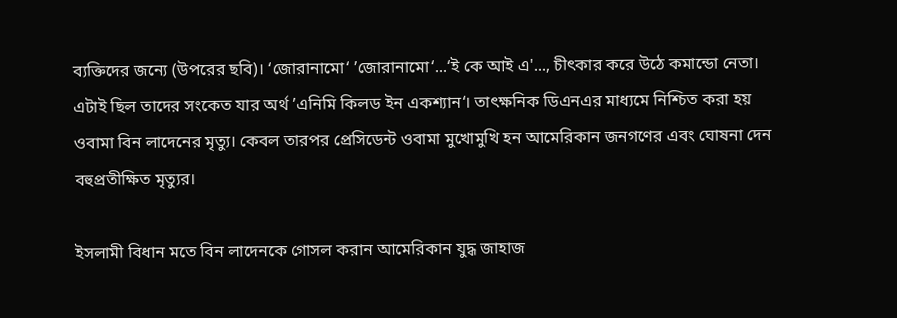ব্যক্তিদের জন্যে (উপরের ছবি)। ‘জোরানামো‘ ’জোরানামো‘...‘ই কে আই এ'..., চীৎকার করে উঠে কমান্ডো নেতা। এটাই ছিল তাদের সংকেত যার অর্থ ’এনিমি কিলড ইন একশ্যান‘। তাৎক্ষনিক ডিএনএর মাধ্যমে নিশ্চিত করা হয় ওবামা বিন লাদেনের মৃত্যু। কেবল তারপর প্রেসিডেন্ট ওবামা মুখোমুখি হন আমেরিকান জনগণের এবং ঘোষনা দেন বহুপ্রতীক্ষিত মৃত্যুর।

ইসলামী বিধান মতে বিন লাদেনকে গোসল করান আমেরিকান যুদ্ধ জাহাজ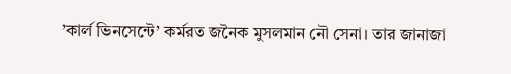’কার্ল ভিনসেন্টে’ কর্মরত জনৈক মুসলমান নৌ সেনা। তার জানাজা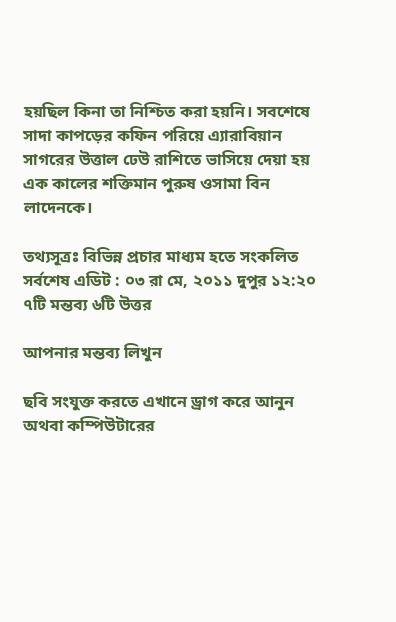হয়ছিল কিনা তা নিশ্চিত করা হয়নি। সবশেষে সাদা কাপড়ের কফিন পরিয়ে এ্যারাবিয়ান সাগরের উত্তাল ঢেউ রাশিতে ভাসিয়ে দেয়া হয় এক কালের শক্তিমান পুরুষ ওসামা বিন লাদেনকে।

তথ্যসূত্রঃ বিভিন্ন প্রচার মাধ্যম হতে সংকলিত
সর্বশেষ এডিট : ০৩ রা মে, ২০১১ দুপুর ১২:২০
৭টি মন্তব্য ৬টি উত্তর

আপনার মন্তব্য লিখুন

ছবি সংযুক্ত করতে এখানে ড্রাগ করে আনুন অথবা কম্পিউটারের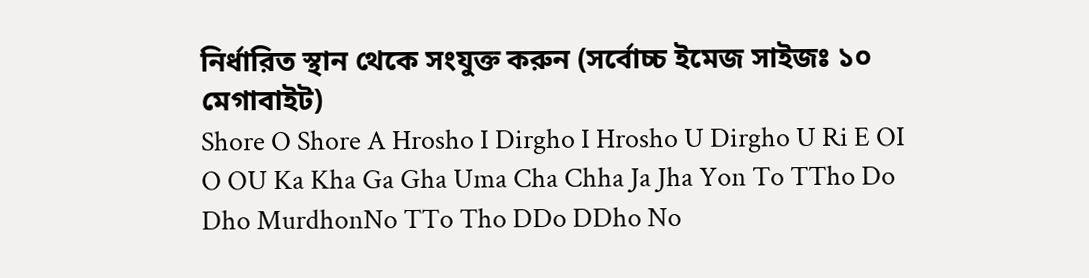নির্ধারিত স্থান থেকে সংযুক্ত করুন (সর্বোচ্চ ইমেজ সাইজঃ ১০ মেগাবাইট)
Shore O Shore A Hrosho I Dirgho I Hrosho U Dirgho U Ri E OI O OU Ka Kha Ga Gha Uma Cha Chha Ja Jha Yon To TTho Do Dho MurdhonNo TTo Tho DDo DDho No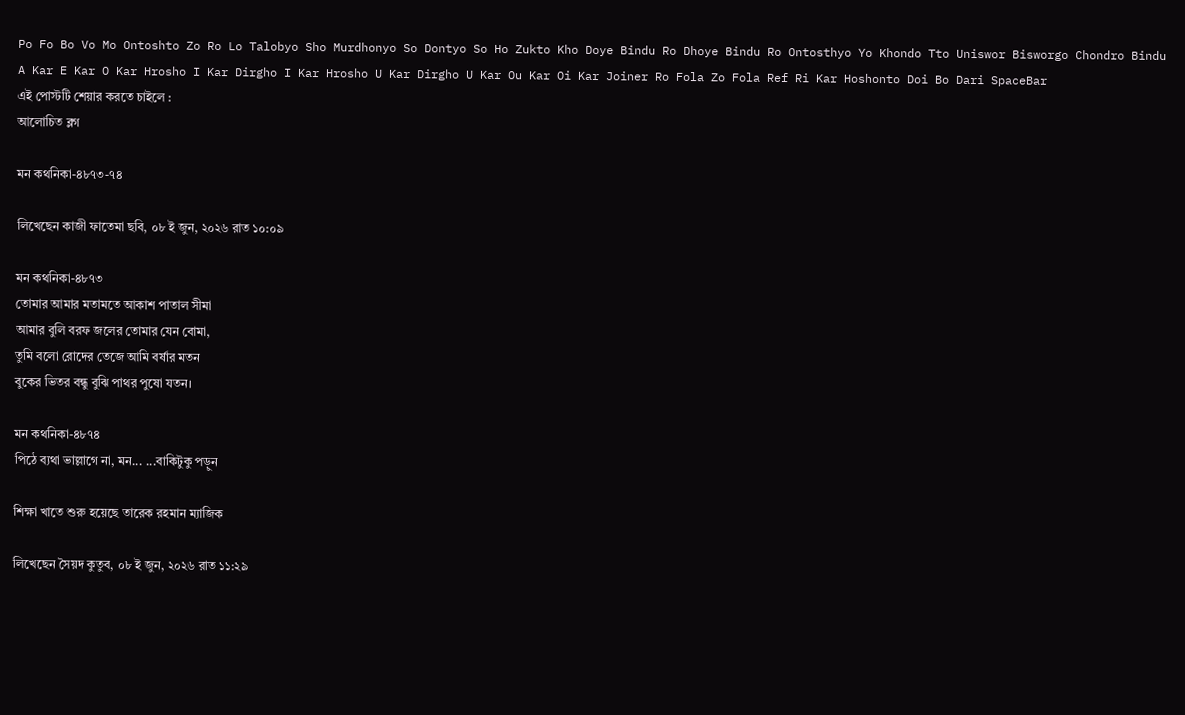Po Fo Bo Vo Mo Ontoshto Zo Ro Lo Talobyo Sho Murdhonyo So Dontyo So Ho Zukto Kho Doye Bindu Ro Dhoye Bindu Ro Ontosthyo Yo Khondo Tto Uniswor Bisworgo Chondro Bindu A Kar E Kar O Kar Hrosho I Kar Dirgho I Kar Hrosho U Kar Dirgho U Kar Ou Kar Oi Kar Joiner Ro Fola Zo Fola Ref Ri Kar Hoshonto Doi Bo Dari SpaceBar
এই পোস্টটি শেয়ার করতে চাইলে :
আলোচিত ব্লগ

মন কথনিকা-৪৮৭৩-৭৪

লিখেছেন কাজী ফাতেমা ছবি, ০৮ ই জুন, ২০২৬ রাত ১০:০৯

মন কথনিকা-৪৮৭৩
তোমার আমার মতামতে আকাশ পাতাল সীমা
আমার বুলি বরফ জলের তোমার যেন বোমা,
তুমি বলো রোদের তেজে আমি বর্ষার মতন
বুকের ভিতর বন্ধু বুঝি পাথর পুষো যতন।

মন কথনিকা-৪৮৭৪
পিঠে ব্যথা ভাল্লাগে না, মন... ...বাকিটুকু পড়ুন

শিক্ষা খাতে শুরু হয়েছে তারেক রহমান ম্যাজিক

লিখেছেন সৈয়দ কুতুব, ০৮ ই জুন, ২০২৬ রাত ১১:২৯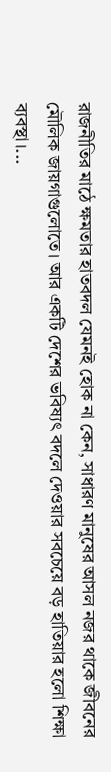রাজনীতির মাঠে ক্ষমতার হাতবদল যেমনই হোক না কেন, সাধারণ মানুষের আসল নজর থাকে জীবনের মৌলিক জায়গাগুলোতে। আর একটি দেশের ভবিষ্যৎ বদলে দেওয়ার সবচেয়ে বড় হাতিয়ার হলো শিক্ষা ব্যবস্থা।...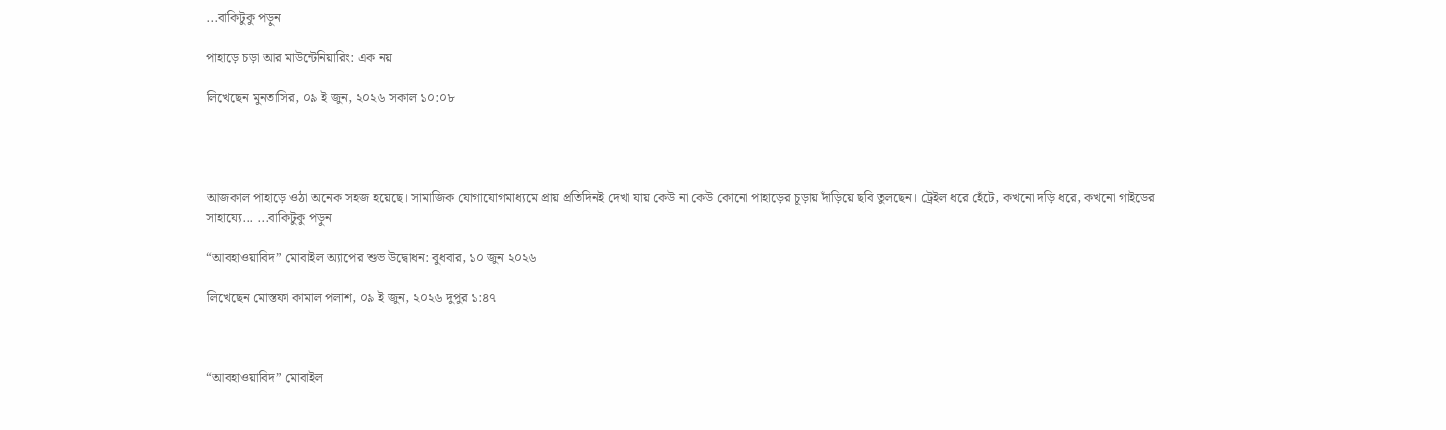...বাকিটুকু পড়ুন

পাহাড়ে চড়া আর মাউন্টেনিয়ারিং: এক নয়

লিখেছেন মুনতাসির, ০৯ ই জুন, ২০২৬ সকাল ১০:০৮




আজকাল পাহাড়ে ওঠা অনেক সহজ হয়েছে। সামাজিক যোগাযোগমাধ্যমে প্রায় প্রতিদিনই দেখা যায় কেউ না কেউ কোনো পাহাড়ের চূড়ায় দাঁড়িয়ে ছবি তুলছেন। ট্রেইল ধরে হেঁটে, কখনো দড়ি ধরে, কখনো গাইডের সাহায্যে... ...বাকিটুকু পড়ুন

“আবহাওয়াবিদ” মোবাইল অ্যাপের শুভ উদ্বোধন: বুধবার, ১০ জুন ২০২৬

লিখেছেন মোস্তফা কামাল পলাশ, ০৯ ই জুন, ২০২৬ দুপুর ১:৪৭



“আবহাওয়াবিদ” মোবাইল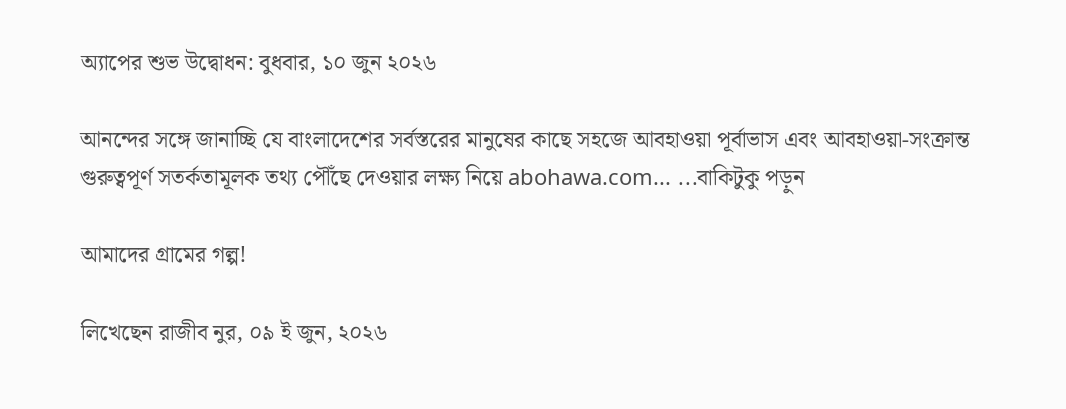অ্যাপের শুভ উদ্বোধন: বুধবার, ১০ জুন ২০২৬

আনন্দের সঙ্গে জানাচ্ছি যে বাংলাদেশের সর্বস্তরের মানুষের কাছে সহজে আবহাওয়া পূর্বাভাস এবং আবহাওয়া-সংক্রান্ত গুরুত্বপূর্ণ সতর্কতামূলক তথ্য পৌঁছে দেওয়ার লক্ষ্য নিয়ে abohawa.com... ...বাকিটুকু পড়ুন

আমাদের গ্রামের গল্প!

লিখেছেন রাজীব নুর, ০৯ ই জুন, ২০২৬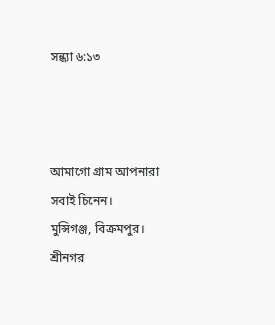সন্ধ্যা ৬:১৩



আমাগো গ্রাম আপনারা সবাই চিনেন।
মুন্সিগঞ্জ, বিক্রমপুর। শ্রীনগর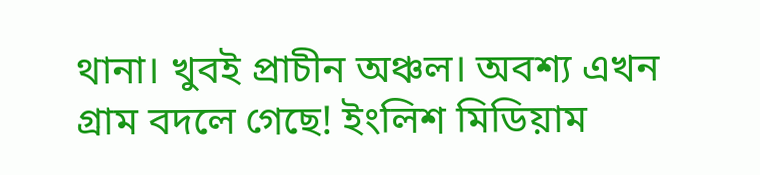থানা। খুবই প্রাচীন অঞ্চল। অবশ্য এখন গ্রাম বদলে গেছে! ইংলিশ মিডিয়াম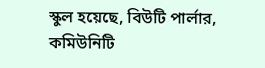স্কুল হয়েছে, বিউটি পার্লার, কমিউনিটি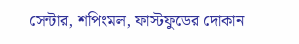সেন্টার, শপিংমল, ফাস্টফুডের দোকান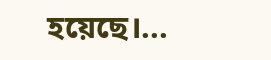হয়েছে।...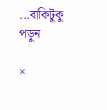...বাকিটুকু পড়ুন

×